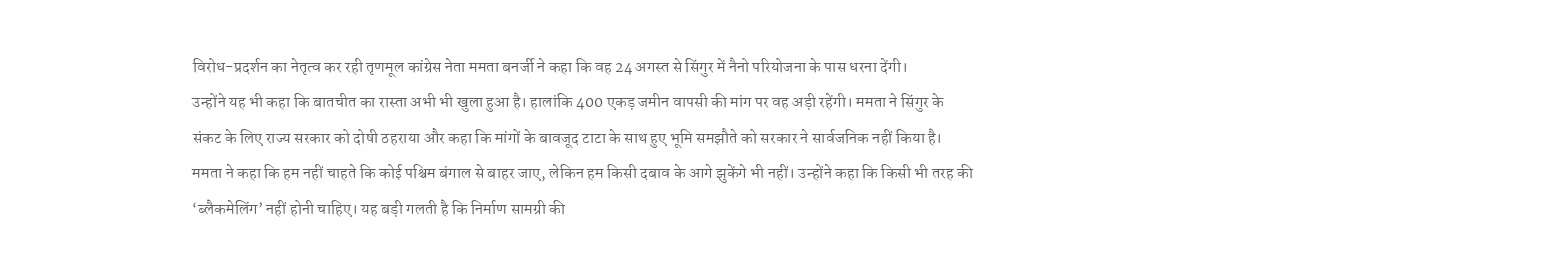विरोध-प्रदर्शन का नेतृत्व कर रही तृणमूल कांग्रेस नेता ममता बनर्जी ने कहा कि वह 24 अगस्त से सिंगुर में नैनो परियोजना के पास धरना देंगी।
उन्होंने यह भी कहा कि बातचीत का रास्ता अभी भी खुला हुआ है। हालांकि 400 एकड़ जमीन वापसी की मांग पर वह अड़ी रहेंगी। ममता ने सिंगुर के संकट के लिए राज्य सरकार को दोषी ठहराया और कहा कि मांगों के बावजूद टाटा के साथ हुए भूमि समझौते को सरकार ने सार्वजनिक नहीं किया है।
ममता ने कहा कि हम नहीं चाहते कि कोई पश्चिम बंगाल से बाहर जाए, लेकिन हम किसी दबाव के आगे झुकेंगे भी नहीं। उन्होंने कहा कि किसी भी तरह की ‘ब्लैकमेलिंग’ नहीं होनी चाहिए। यह बड़ी गलती है कि निर्माण सामग्री की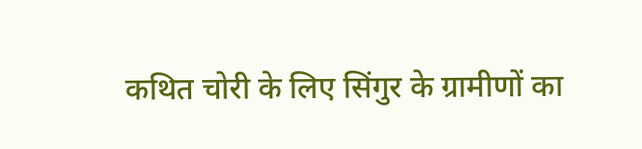कथित चोरी के लिए सिंगुर के ग्रामीणों का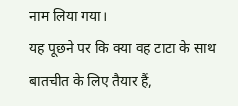नाम लिया गया।
यह पूछने पर कि क्या वह टाटा के साथ बातचीत के लिए तैयार हैं,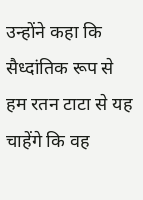उन्होंने कहा कि सैध्दांतिक रूप से हम रतन टाटा से यह चाहेंगे कि वह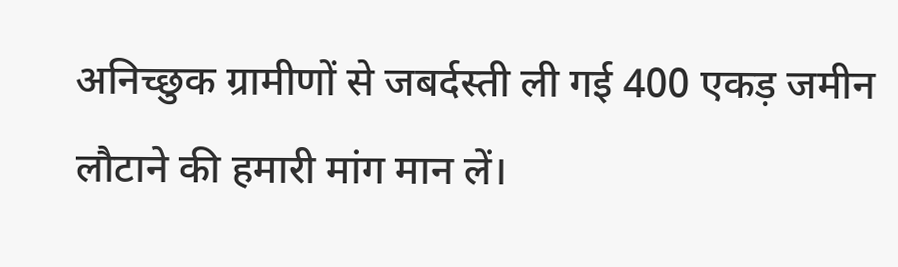अनिच्छुक ग्रामीणों से जबर्दस्ती ली गई 400 एकड़ जमीन लौटाने की हमारी मांग मान लें।